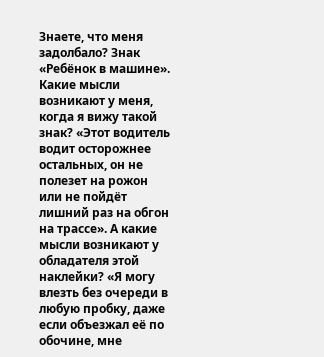Знаете, что меня задолбало? Знак «Ребёнок в машине». Какие мысли возникают у меня, когда я вижу такой знак? «Этот водитель водит осторожнее остальных, он не полезет на рожон или не пойдёт лишний раз на обгон на трассе». А какие мысли возникают у обладателя этой наклейки? «Я могу влезть без очереди в любую пробку, даже если объезжал её по обочине, мне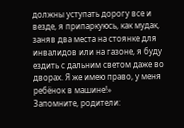должны уступать дорогу все и везде, я припаркуюсь, как мудак, заняв два места на стоянке для инвалидов или на газоне, я буду ездить с дальним светом даже во дворах. Я же имею право, у меня ребёнок в машине!»
Запомните, родители: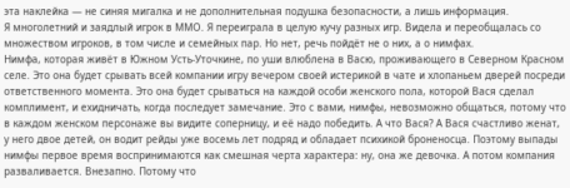эта наклейка — не синяя мигалка и не дополнительная подушка безопасности, а лишь информация.
Я многолетний и заядлый игрок в ММО. Я переиграла в целую кучу разных игр. Видела и переобщалась со множеством игроков, в том числе и семейных пар. Но нет, речь пойдёт не о них, а о нимфах.
Нимфа, которая живёт в Южном Усть-Уточкине, по уши влюблена в Васю, проживающего в Северном Красном селе. Это она будет срывать всей компании игру вечером своей истерикой в чате и хлопаньем дверей посреди ответственного момента. Это она будет срываться на каждой особи женского пола, которой Вася сделал комплимент, и ехидничать, когда последует замечание. Это с вами, нимфы, невозможно общаться, потому что в каждом женском персонаже вы видите соперницу, и её надо победить. А что Вася? А Вася счастливо женат, у него двое детей, он водит рейды уже восемь лет подряд и обладает психикой броненосца. Поэтому выпады нимфы первое время воспринимаются как смешная черта характера: ну, она же девочка. А потом компания разваливается. Внезапно. Потому что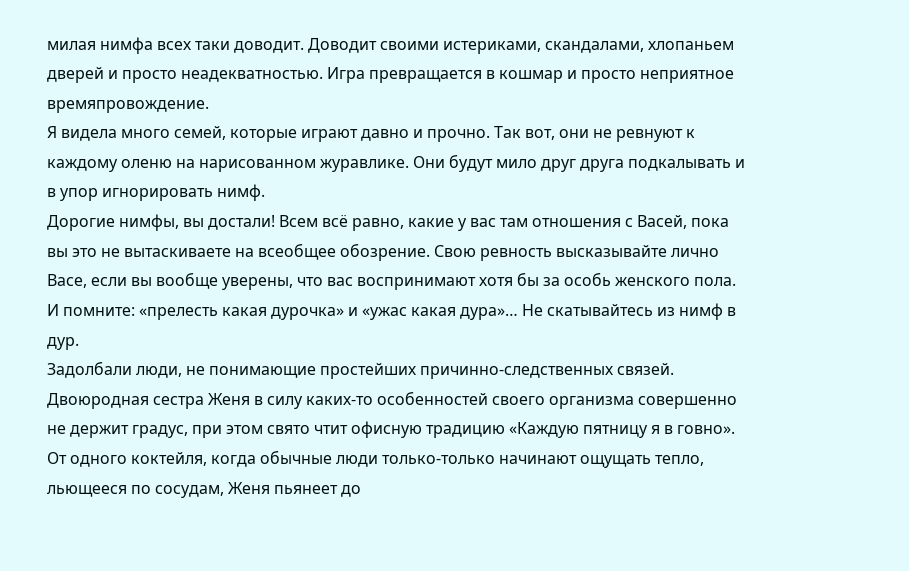милая нимфа всех таки доводит. Доводит своими истериками, скандалами, хлопаньем дверей и просто неадекватностью. Игра превращается в кошмар и просто неприятное времяпровождение.
Я видела много семей, которые играют давно и прочно. Так вот, они не ревнуют к каждому оленю на нарисованном журавлике. Они будут мило друг друга подкалывать и в упор игнорировать нимф.
Дорогие нимфы, вы достали! Всем всё равно, какие у вас там отношения с Васей, пока вы это не вытаскиваете на всеобщее обозрение. Свою ревность высказывайте лично Васе, если вы вообще уверены, что вас воспринимают хотя бы за особь женского пола. И помните: «прелесть какая дурочка» и «ужас какая дура»… Не скатывайтесь из нимф в дур.
Задолбали люди, не понимающие простейших причинно-следственных связей.
Двоюродная сестра Женя в силу каких-то особенностей своего организма совершенно не держит градус, при этом свято чтит офисную традицию «Каждую пятницу я в говно». От одного коктейля, когда обычные люди только-только начинают ощущать тепло, льющееся по сосудам, Женя пьянеет до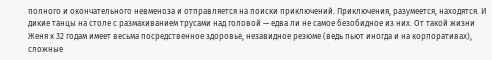полного и окончательного невменоза и отправляется на поиски приключений. Приключения, разумеется, находятся. И дикие танцы на столе с размахиванием трусами над головой — едва ли не самое безобидное из них. От такой жизни Женя к 32 годам имеет весьма посредственное здоровье, незавидное резюме (ведь пьют иногда и на корпоративах), сложные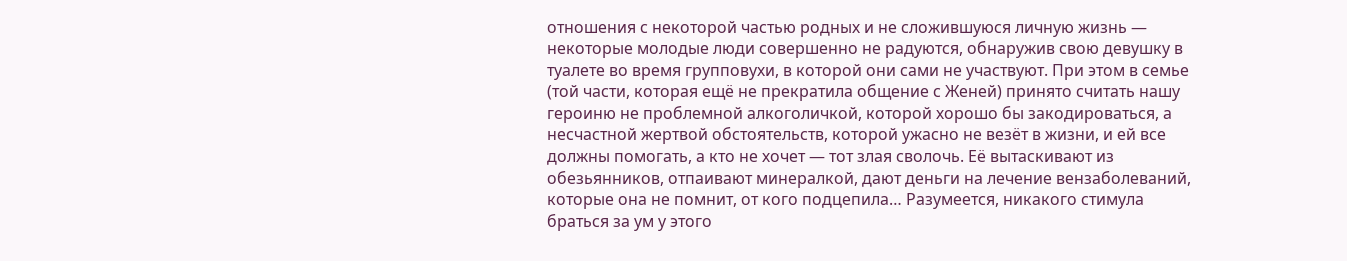отношения с некоторой частью родных и не сложившуюся личную жизнь — некоторые молодые люди совершенно не радуются, обнаружив свою девушку в туалете во время групповухи, в которой они сами не участвуют. При этом в семье (той части, которая ещё не прекратила общение с Женей) принято считать нашу героиню не проблемной алкоголичкой, которой хорошо бы закодироваться, а несчастной жертвой обстоятельств, которой ужасно не везёт в жизни, и ей все должны помогать, а кто не хочет — тот злая сволочь. Её вытаскивают из обезьянников, отпаивают минералкой, дают деньги на лечение вензаболеваний, которые она не помнит, от кого подцепила… Разумеется, никакого стимула браться за ум у этого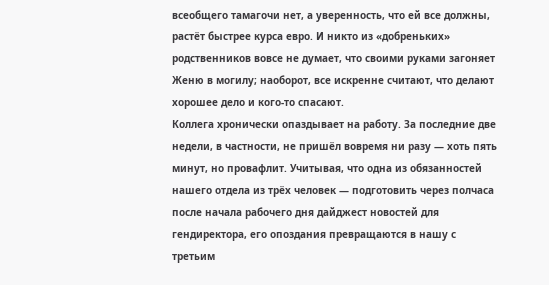всеобщего тамагочи нет, а уверенность, что ей все должны, растёт быстрее курса евро. И никто из «добреньких» родственников вовсе не думает, что своими руками загоняет Женю в могилу; наоборот, все искренне считают, что делают хорошее дело и кого-то спасают.
Коллега хронически опаздывает на работу. За последние две недели, в частности, не пришёл вовремя ни разу — хоть пять минут, но провафлит. Учитывая, что одна из обязанностей нашего отдела из трёх человек — подготовить через полчаса после начала рабочего дня дайджест новостей для гендиректора, его опоздания превращаются в нашу с третьим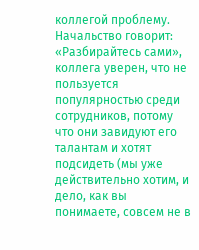коллегой проблему. Начальство говорит: «Разбирайтесь сами», коллега уверен, что не пользуется популярностью среди сотрудников, потому что они завидуют его талантам и хотят подсидеть (мы уже действительно хотим, и дело, как вы понимаете, совсем не в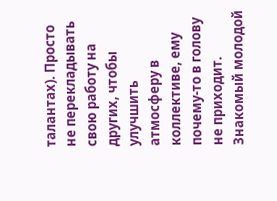талантах). Просто не перекладывать свою работу на других, чтобы улучшить атмосферу в коллективе, ему почему-то в голову не приходит.
Знакомый молодой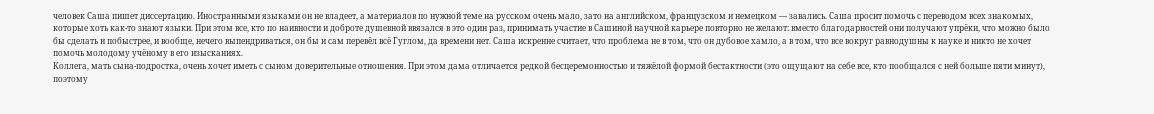человек Саша пишет диссертацию. Иностранными языками он не владеет, а материалов по нужной теме на русском очень мало, зато на английском, французском и немецком — завались. Саша просит помочь с переводом всех знакомых, которые хоть как-то знают языки. При этом все, кто по наивности и доброте душевной ввязался в это один раз, принимать участие в Сашиной научной карьере повторно не желают: вместо благодарностей они получают упрёки, что можно было бы сделать и побыстрее, и вообще, нечего выпендриваться, он бы и сам перевёл всё Гуглом, да времени нет. Саша искренне считает, что проблема не в том, что он дубовое хамло, а в том, что все вокруг равнодушны к науке и никто не хочет помочь молодому учёному в его изысканиях.
Коллега, мать сына-подростка, очень хочет иметь с сыном доверительные отношения. При этом дама отличается редкой бесцеремонностью и тяжёлой формой бестактности (это ощущают на себе все, кто пообщался с ней больше пяти минут), поэтому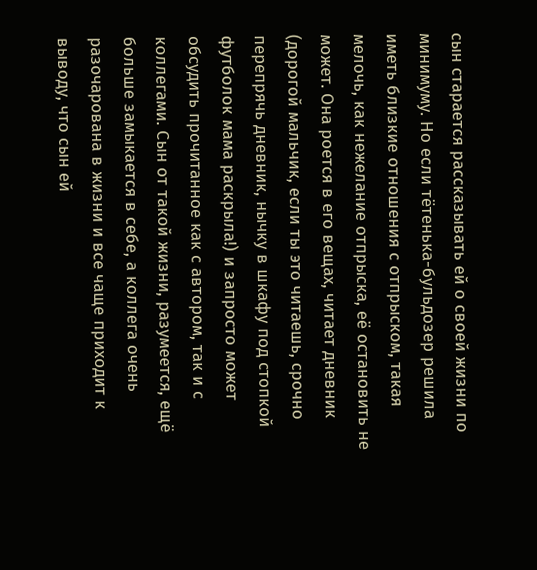сын старается рассказывать ей о своей жизни по минимуму. Но если тётенька-бульдозер решила иметь близкие отношения с отпрыском, такая мелочь, как нежелание отпрыска, её остановить не может. Она роется в его вещах, читает дневник (дорогой мальчик, если ты это читаешь, срочно перепрячь дневник, нычку в шкафу под стопкой футболок мама раскрыла!) и запросто может обсудить прочитанное как с автором, так и с коллегами. Сын от такой жизни, разумеется, ещё больше замыкается в себе, а коллега очень разочарована в жизни и все чаще приходит к выводу, что сын ей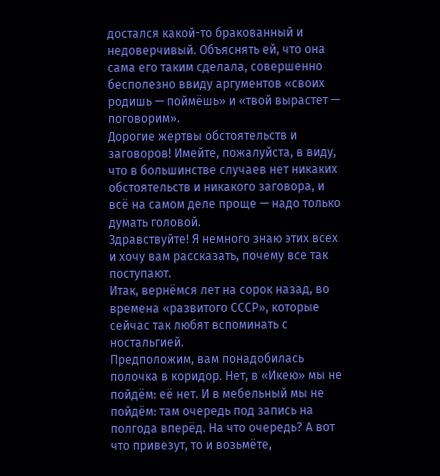достался какой-то бракованный и недоверчивый. Объяснять ей, что она сама его таким сделала, совершенно бесполезно ввиду аргументов «своих родишь — поймёшь» и «твой вырастет — поговорим».
Дорогие жертвы обстоятельств и заговоров! Имейте, пожалуйста, в виду, что в большинстве случаев нет никаких обстоятельств и никакого заговора, и всё на самом деле проще — надо только думать головой.
Здравствуйте! Я немного знаю этих всех и хочу вам рассказать, почему все так поступают.
Итак, вернёмся лет на сорок назад, во времена «развитого СССР», которые сейчас так любят вспоминать с ностальгией.
Предположим, вам понадобилась полочка в коридор. Нет, в «Икею» мы не пойдём: её нет. И в мебельный мы не пойдём: там очередь под запись на полгода вперёд. На что очередь? А вот что привезут, то и возьмёте,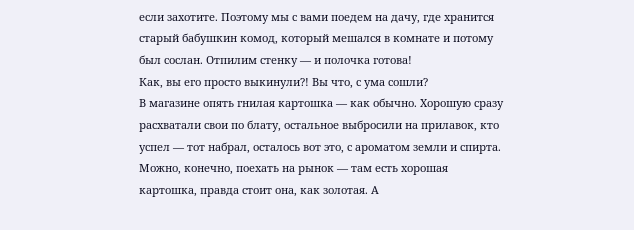если захотите. Поэтому мы с вами поедем на дачу, где хранится старый бабушкин комод, который мешался в комнате и потому был сослан. Отпилим стенку — и полочка готова!
Как, вы его просто выкинули?! Вы что, с ума сошли?
В магазине опять гнилая картошка — как обычно. Хорошую сразу расхватали свои по блату, остальное выбросили на прилавок, кто успел — тот набрал, осталось вот это, с ароматом земли и спирта. Можно, конечно, поехать на рынок — там есть хорошая картошка, правда стоит она, как золотая. А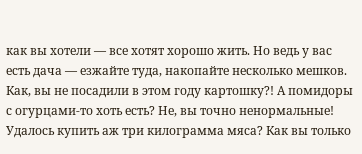как вы хотели — все хотят хорошо жить. Но ведь у вас есть дача — езжайте туда, накопайте несколько мешков.
Как, вы не посадили в этом году картошку?! А помидоры с огурцами-то хоть есть? Не, вы точно ненормальные!
Удалось купить аж три килограмма мяса? Как вы только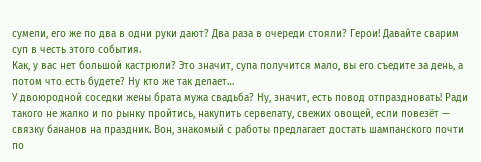сумели, его же по два в одни руки дают? Два раза в очереди стояли? Герои! Давайте сварим суп в честь этого события.
Как, у вас нет большой кастрюли? Это значит, супа получится мало, вы его съедите за день, а потом что есть будете? Ну кто же так делает…
У двоюродной соседки жены брата мужа свадьба? Ну, значит, есть повод отпраздновать! Ради такого не жалко и по рынку пройтись, накупить сервелату, свежих овощей, если повезёт — связку бананов на праздник. Вон, знакомый с работы предлагает достать шампанского почти по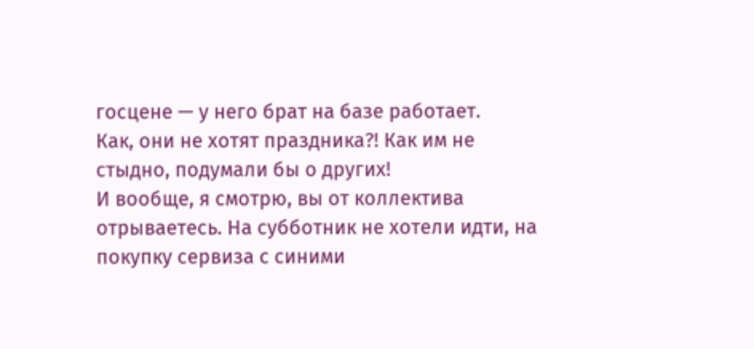госцене — у него брат на базе работает.
Как, они не хотят праздника?! Как им не стыдно, подумали бы о других!
И вообще, я смотрю, вы от коллектива отрываетесь. На субботник не хотели идти, на покупку сервиза с синими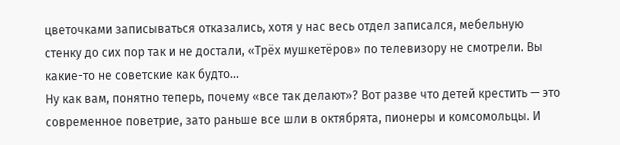цветочками записываться отказались, хотя у нас весь отдел записался, мебельную стенку до сих пор так и не достали, «Трёх мушкетёров» по телевизору не смотрели. Вы какие-то не советские как будто…
Ну как вам, понятно теперь, почему «все так делают»? Вот разве что детей крестить — это современное поветрие, зато раньше все шли в октябрята, пионеры и комсомольцы. И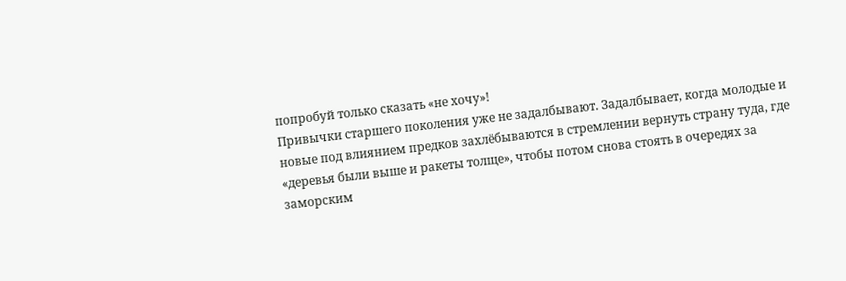попробуй только сказать «не хочу»!
Привычки старшего поколения уже не задалбывают. Задалбывает, когда молодые и новые под влиянием предков захлёбываются в стремлении вернуть страну туда, где «деревья были выше и ракеты толще», чтобы потом снова стоять в очередях за заморским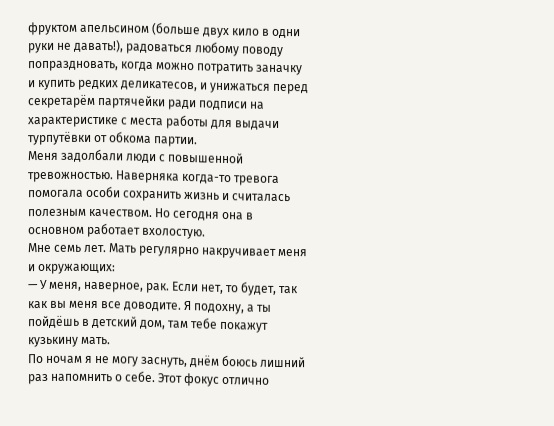фруктом апельсином (больше двух кило в одни руки не давать!), радоваться любому поводу попраздновать, когда можно потратить заначку и купить редких деликатесов, и унижаться перед секретарём партячейки ради подписи на характеристике с места работы для выдачи турпутёвки от обкома партии.
Меня задолбали люди с повышенной тревожностью. Наверняка когда-то тревога помогала особи сохранить жизнь и считалась полезным качеством. Но сегодня она в основном работает вхолостую.
Мне семь лет. Мать регулярно накручивает меня и окружающих:
— У меня, наверное, рак. Если нет, то будет, так как вы меня все доводите. Я подохну, а ты пойдёшь в детский дом, там тебе покажут кузькину мать.
По ночам я не могу заснуть, днём боюсь лишний раз напомнить о себе. Этот фокус отлично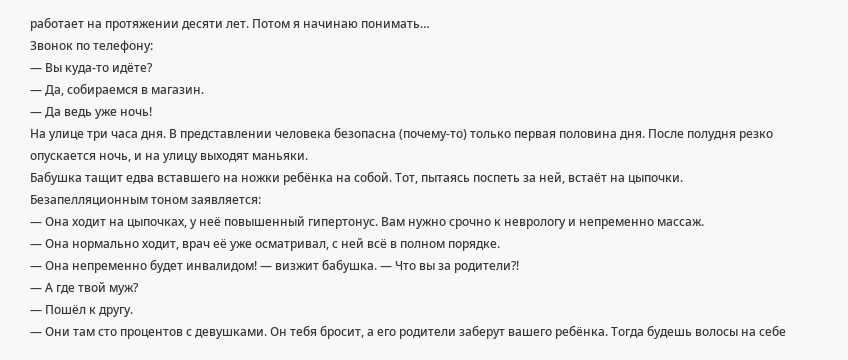работает на протяжении десяти лет. Потом я начинаю понимать…
Звонок по телефону:
— Вы куда-то идёте?
— Да, собираемся в магазин.
— Да ведь уже ночь!
На улице три часа дня. В представлении человека безопасна (почему-то) только первая половина дня. После полудня резко опускается ночь, и на улицу выходят маньяки.
Бабушка тащит едва вставшего на ножки ребёнка на собой. Тот, пытаясь поспеть за ней, встаёт на цыпочки. Безапелляционным тоном заявляется:
— Она ходит на цыпочках, у неё повышенный гипертонус. Вам нужно срочно к неврологу и непременно массаж.
— Она нормально ходит, врач её уже осматривал, с ней всё в полном порядке.
— Она непременно будет инвалидом! — визжит бабушка. — Что вы за родители?!
— А где твой муж?
— Пошёл к другу.
— Они там сто процентов с девушками. Он тебя бросит, а его родители заберут вашего ребёнка. Тогда будешь волосы на себе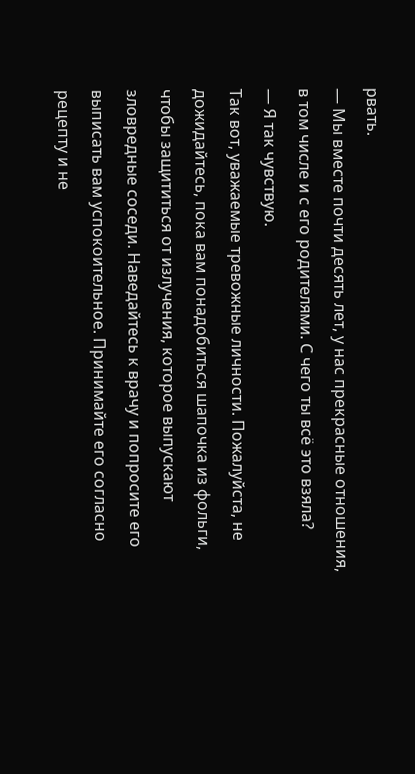рвать.
— Мы вместе почти десять лет, у нас прекрасные отношения, в том числе и с его родителями. С чего ты всё это взяла?
— Я так чувствую.
Так вот, уважаемые тревожные личности. Пожалуйста, не дожидайтесь, пока вам понадобиться шапочка из фольги, чтобы защититься от излучения, которое выпускают зловредные соседи. Наведайтесь к врачу и попросите его выписать вам успокоительное. Принимайте его согласно рецепту и не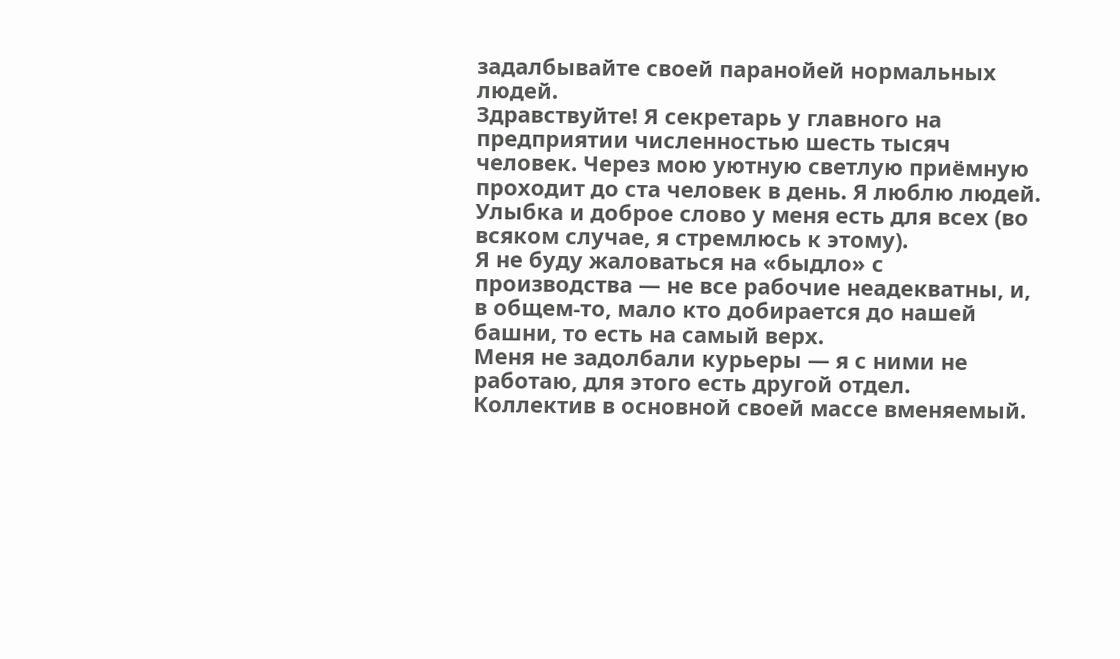задалбывайте своей паранойей нормальных людей.
Здравствуйте! Я секретарь у главного на предприятии численностью шесть тысяч человек. Через мою уютную светлую приёмную проходит до ста человек в день. Я люблю людей. Улыбка и доброе слово у меня есть для всех (во всяком случае, я стремлюсь к этому).
Я не буду жаловаться на «быдло» с производства — не все рабочие неадекватны, и, в общем-то, мало кто добирается до нашей башни, то есть на самый верх.
Меня не задолбали курьеры — я с ними не работаю, для этого есть другой отдел.
Коллектив в основной своей массе вменяемый.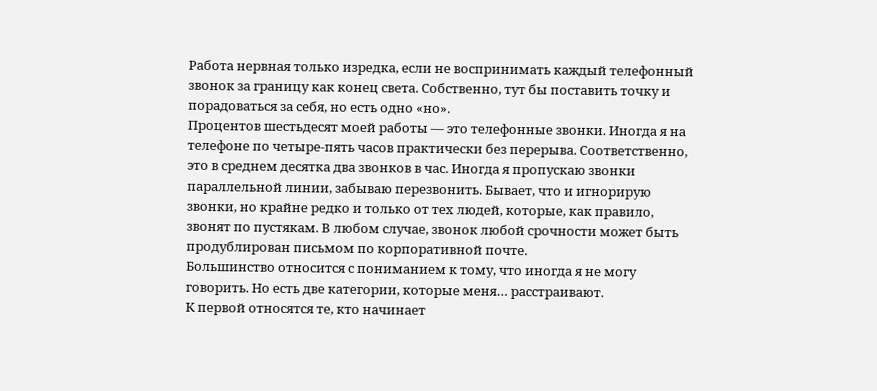Работа нервная только изредка, если не воспринимать каждый телефонный звонок за границу как конец света. Собственно, тут бы поставить точку и порадоваться за себя, но есть одно «но».
Процентов шестьдесят моей работы — это телефонные звонки. Иногда я на телефоне по четыре-пять часов практически без перерыва. Соответственно, это в среднем десятка два звонков в час. Иногда я пропускаю звонки параллельной линии, забываю перезвонить. Бывает, что и игнорирую звонки, но крайне редко и только от тех людей, которые, как правило, звонят по пустякам. В любом случае, звонок любой срочности может быть продублирован письмом по корпоративной почте.
Большинство относится с пониманием к тому, что иногда я не могу говорить. Но есть две категории, которые меня… расстраивают.
К первой относятся те, кто начинает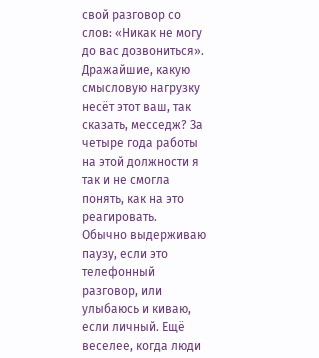свой разговор со слов: «Никак не могу до вас дозвониться». Дражайшие, какую смысловую нагрузку несёт этот ваш, так сказать, месседж? За четыре года работы на этой должности я так и не смогла понять, как на это реагировать.
Обычно выдерживаю паузу, если это телефонный разговор, или улыбаюсь и киваю, если личный. Ещё веселее, когда люди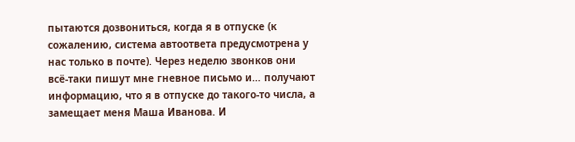пытаются дозвониться, когда я в отпуске (к сожалению, система автоответа предусмотрена у нас только в почте). Через неделю звонков они всё-таки пишут мне гневное письмо и… получают информацию, что я в отпуске до такого-то числа, а замещает меня Маша Иванова. И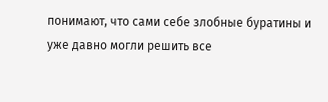понимают, что сами себе злобные буратины и уже давно могли решить все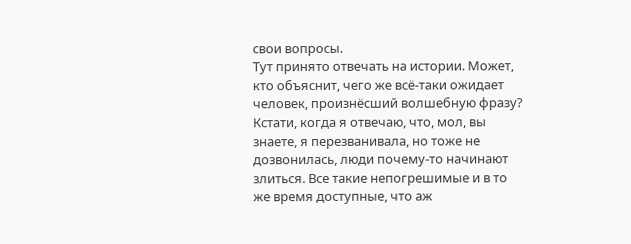свои вопросы.
Тут принято отвечать на истории. Может, кто объяснит, чего же всё-таки ожидает человек, произнёсший волшебную фразу?
Кстати, когда я отвечаю, что, мол, вы знаете, я перезванивала, но тоже не дозвонилась, люди почему-то начинают злиться. Все такие непогрешимые и в то же время доступные, что аж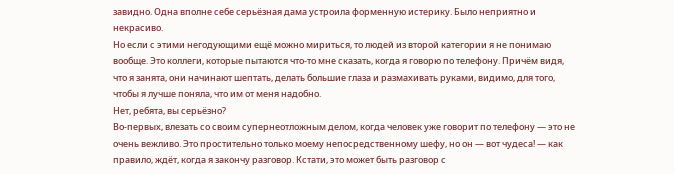завидно. Одна вполне себе серьёзная дама устроила форменную истерику. Было неприятно и некрасиво.
Но если с этими негодующими ещё можно мириться, то людей из второй категории я не понимаю вообще. Это коллеги, которые пытаются что-то мне сказать, когда я говорю по телефону. Причём видя, что я занята, они начинают шептать, делать большие глаза и размахивать руками, видимо, для того, чтобы я лучше поняла, что им от меня надобно.
Нет, ребята, вы серьёзно?
Во-первых, влезать со своим супернеотложным делом, когда человек уже говорит по телефону — это не очень вежливо. Это простительно только моему непосредственному шефу, но он — вот чудеса! — как правило, ждёт, когда я закончу разговор. Кстати, это может быть разговор с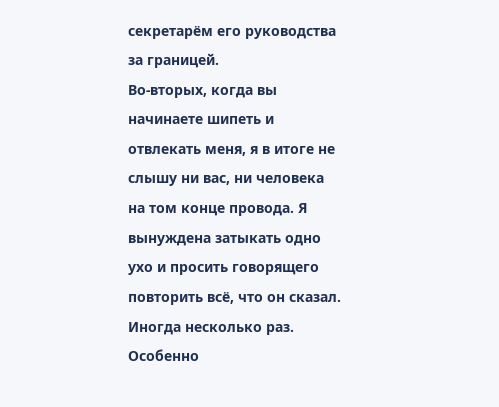секретарём его руководства за границей.
Во-вторых, когда вы начинаете шипеть и отвлекать меня, я в итоге не слышу ни вас, ни человека на том конце провода. Я вынуждена затыкать одно ухо и просить говорящего повторить всё, что он сказал. Иногда несколько раз. Особенно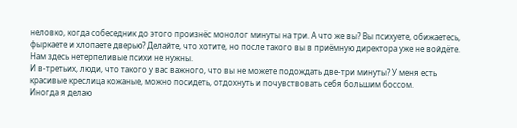неловко, когда собеседник до этого произнёс монолог минуты на три. А что же вы? Вы психуете, обижаетесь, фыркаете и хлопаете дверью? Делайте, что хотите, но после такого вы в приёмную директора уже не войдёте. Нам здесь нетерпеливые психи не нужны.
И в-третьих, люди, что такого у вас важного, что вы не можете подождать две-три минуты? У меня есть красивые креслица кожаные, можно посидеть, отдохнуть и почувствовать себя большим боссом.
Иногда я делаю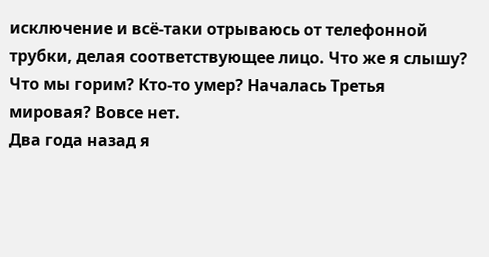исключение и всё-таки отрываюсь от телефонной трубки, делая соответствующее лицо. Что же я слышу? Что мы горим? Кто-то умер? Началась Третья мировая? Вовсе нет.
Два года назад я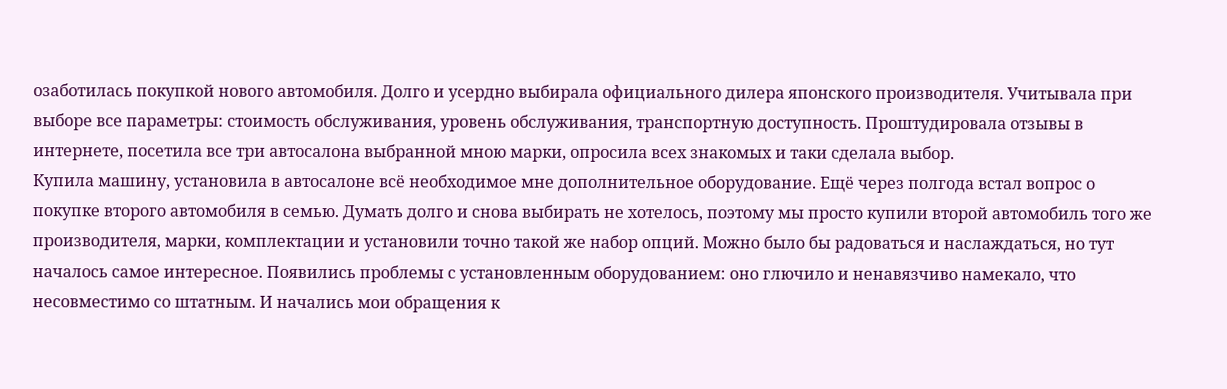озаботилась покупкой нового автомобиля. Долго и усердно выбирала официального дилера японского производителя. Учитывала при выборе все параметры: стоимость обслуживания, уровень обслуживания, транспортную доступность. Проштудировала отзывы в интернете, посетила все три автосалона выбранной мною марки, опросила всех знакомых и таки сделала выбор.
Купила машину, установила в автосалоне всё необходимое мне дополнительное оборудование. Ещё через полгода встал вопрос о покупке второго автомобиля в семью. Думать долго и снова выбирать не хотелось, поэтому мы просто купили второй автомобиль того же производителя, марки, комплектации и установили точно такой же набор опций. Можно было бы радоваться и наслаждаться, но тут началось самое интересное. Появились проблемы с установленным оборудованием: оно глючило и ненавязчиво намекало, что несовместимо со штатным. И начались мои обращения к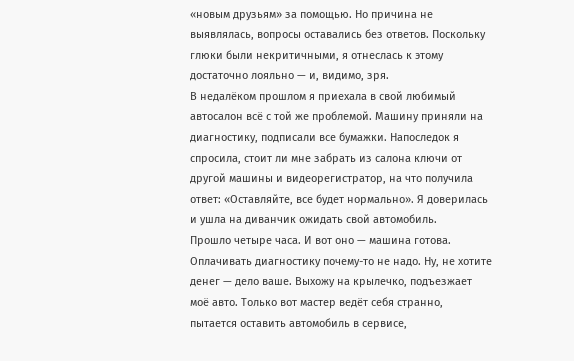«новым друзьям» за помощью. Но причина не выявлялась, вопросы оставались без ответов. Поскольку глюки были некритичными, я отнеслась к этому достаточно лояльно — и, видимо, зря.
В недалёком прошлом я приехала в свой любимый автосалон всё с той же проблемой. Машину приняли на диагностику, подписали все бумажки. Напоследок я спросила, стоит ли мне забрать из салона ключи от другой машины и видеорегистратор, на что получила ответ: «Оставляйте, все будет нормально». Я доверилась и ушла на диванчик ожидать свой автомобиль.
Прошло четыре часа. И вот оно — машина готова. Оплачивать диагностику почему-то не надо. Ну, не хотите денег — дело ваше. Выхожу на крылечко, подъезжает моё авто. Только вот мастер ведёт себя странно, пытается оставить автомобиль в сервисе,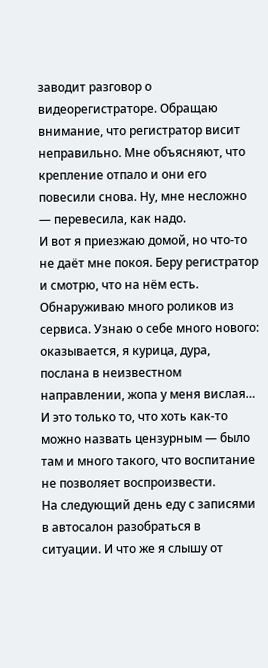заводит разговор о видеорегистраторе. Обращаю внимание, что регистратор висит неправильно. Мне объясняют, что крепление отпало и они его повесили снова. Ну, мне несложно — перевесила, как надо.
И вот я приезжаю домой, но что-то не даёт мне покоя. Беру регистратор и смотрю, что на нём есть. Обнаруживаю много роликов из сервиса. Узнаю о себе много нового: оказывается, я курица, дура, послана в неизвестном направлении, жопа у меня вислая… И это только то, что хоть как-то можно назвать цензурным — было там и много такого, что воспитание не позволяет воспроизвести.
На следующий день еду с записями в автосалон разобраться в ситуации. И что же я слышу от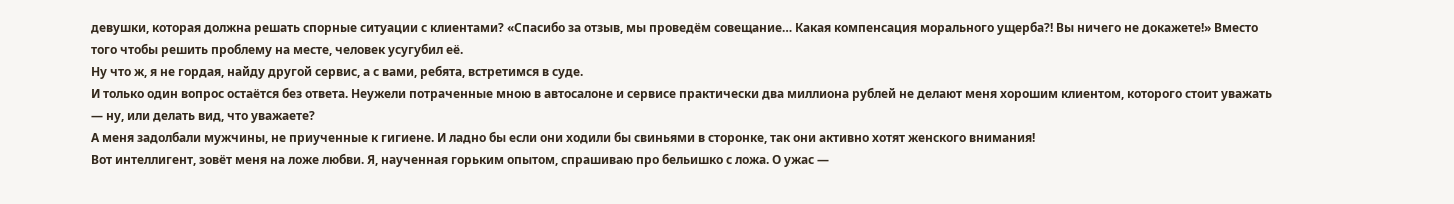девушки, которая должна решать спорные ситуации с клиентами? «Спасибо за отзыв, мы проведём совещание… Какая компенсация морального ущерба?! Вы ничего не докажете!» Вместо того чтобы решить проблему на месте, человек усугубил её.
Ну что ж, я не гордая, найду другой сервис, а с вами, ребята, встретимся в суде.
И только один вопрос остаётся без ответа. Неужели потраченные мною в автосалоне и сервисе практически два миллиона рублей не делают меня хорошим клиентом, которого стоит уважать — ну, или делать вид, что уважаете?
А меня задолбали мужчины, не приученные к гигиене. И ладно бы если они ходили бы свиньями в сторонке, так они активно хотят женского внимания!
Вот интеллигент, зовёт меня на ложе любви. Я, наученная горьким опытом, спрашиваю про бельишко с ложа. О ужас —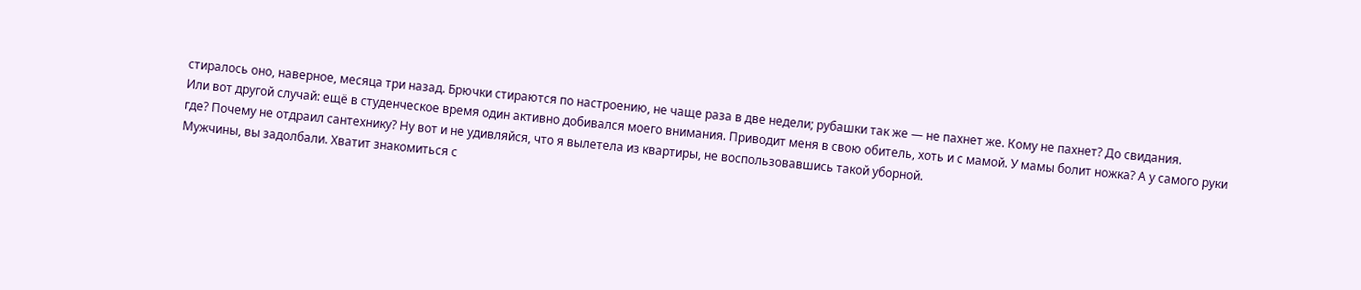стиралось оно, наверное, месяца три назад. Брючки стираются по настроению, не чаще раза в две недели; рубашки так же — не пахнет же. Кому не пахнет? До свидания.
Или вот другой случай: ещё в студенческое время один активно добивался моего внимания. Приводит меня в свою обитель, хоть и с мамой. У мамы болит ножка? А у самого руки где? Почему не отдраил сантехнику? Ну вот и не удивляйся, что я вылетела из квартиры, не воспользовавшись такой уборной.
Мужчины, вы задолбали. Хватит знакомиться с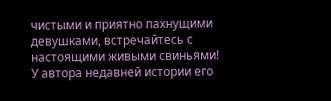чистыми и приятно пахнущими девушками, встречайтесь с настоящими живыми свиньями!
У автора недавней истории его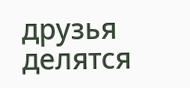друзья делятся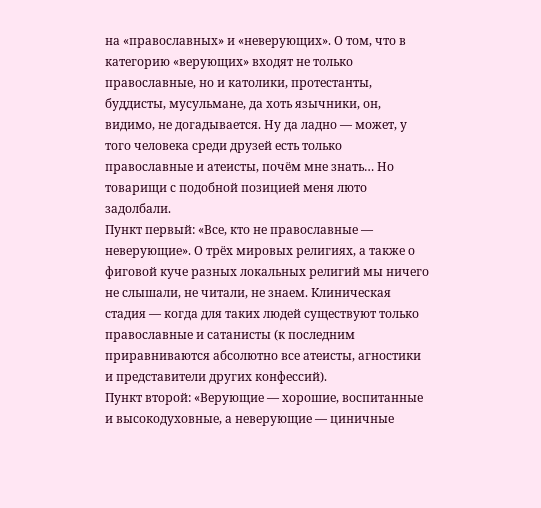на «православных» и «неверующих». О том, что в категорию «верующих» входят не только православные, но и католики, протестанты, буддисты, мусульмане, да хоть язычники, он, видимо, не догадывается. Ну да ладно — может, у того человека среди друзей есть только православные и атеисты, почём мне знать… Но товарищи с подобной позицией меня люто задолбали.
Пункт первый: «Все, кто не православные — неверующие». О трёх мировых религиях, а также о фиговой куче разных локальных религий мы ничего не слышали, не читали, не знаем. Клиническая стадия — когда для таких людей существуют только православные и сатанисты (к последним приравниваются абсолютно все атеисты, агностики и представители других конфессий).
Пункт второй: «Верующие — хорошие, воспитанные и высокодуховные, а неверующие — циничные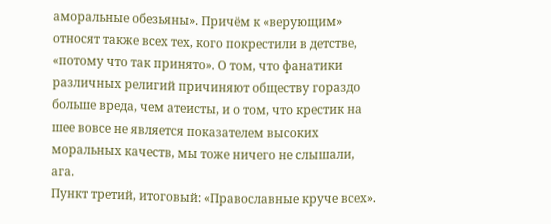аморальные обезьяны». Причём к «верующим» относят также всех тех, кого покрестили в детстве, «потому что так принято». О том, что фанатики различных религий причиняют обществу гораздо больше вреда, чем атеисты, и о том, что крестик на шее вовсе не является показателем высоких моральных качеств, мы тоже ничего не слышали, ага.
Пункт третий, итоговый: «Православные круче всех».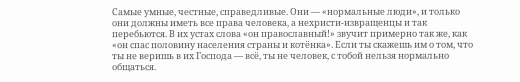Самые умные, честные, справедливые. Они — «нормальные люди», и только они должны иметь все права человека, а нехристи-извращенцы и так перебьются. В их устах слова «он православный!» звучит примерно так же, как «он спас половину населения страны и котёнка». Если ты скажешь им о том, что ты не веришь в их Господа — всё, ты не человек, с тобой нельзя нормально общаться.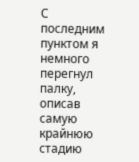С последним пунктом я немного перегнул палку, описав самую крайнюю стадию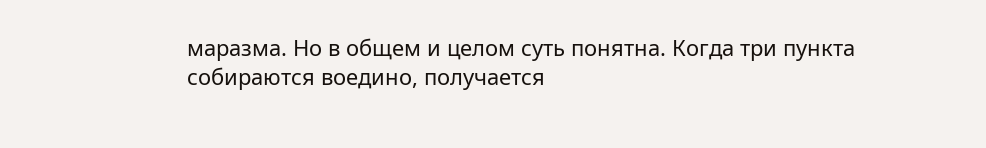маразма. Но в общем и целом суть понятна. Когда три пункта собираются воедино, получается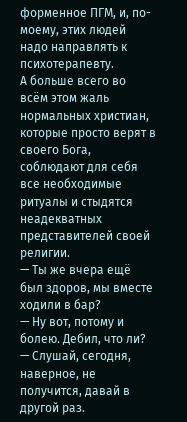форменное ПГМ, и, по-моему, этих людей надо направлять к психотерапевту.
А больше всего во всём этом жаль нормальных христиан, которые просто верят в своего Бога, соблюдают для себя все необходимые ритуалы и стыдятся неадекватных представителей своей религии.
— Ты же вчера ещё был здоров, мы вместе ходили в бар?
— Ну вот, потому и болею. Дебил, что ли?
— Слушай, сегодня, наверное, не получится, давай в другой раз.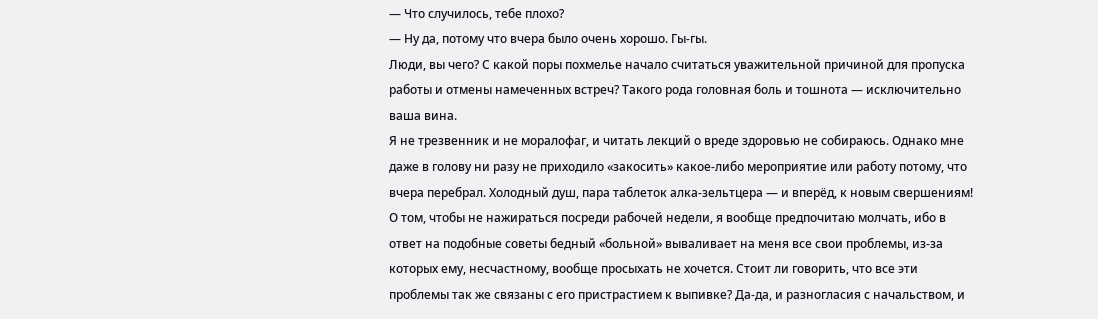— Что случилось, тебе плохо?
— Ну да, потому что вчера было очень хорошо. Гы-гы.
Люди, вы чего? С какой поры похмелье начало считаться уважительной причиной для пропуска работы и отмены намеченных встреч? Такого рода головная боль и тошнота — исключительно ваша вина.
Я не трезвенник и не моралофаг, и читать лекций о вреде здоровью не собираюсь. Однако мне даже в голову ни разу не приходило «закосить» какое-либо мероприятие или работу потому, что вчера перебрал. Холодный душ, пара таблеток алка-зельтцера — и вперёд, к новым свершениям!
О том, чтобы не нажираться посреди рабочей недели, я вообще предпочитаю молчать, ибо в ответ на подобные советы бедный «больной» вываливает на меня все свои проблемы, из-за которых ему, несчастному, вообще просыхать не хочется. Стоит ли говорить, что все эти проблемы так же связаны с его пристрастием к выпивке? Да-да, и разногласия с начальством, и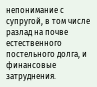непонимание с супругой, в том числе разлад на почве естественного постельного долга, и финансовые затруднения.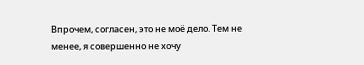Впрочем, согласен, это не моё дело. Тем не менее, я совершенно не хочу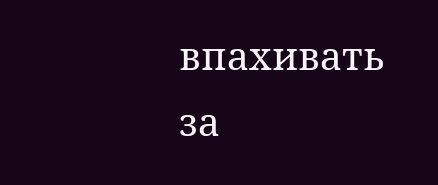впахивать за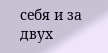себя и за двух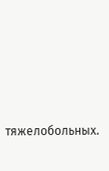тяжелобольных.